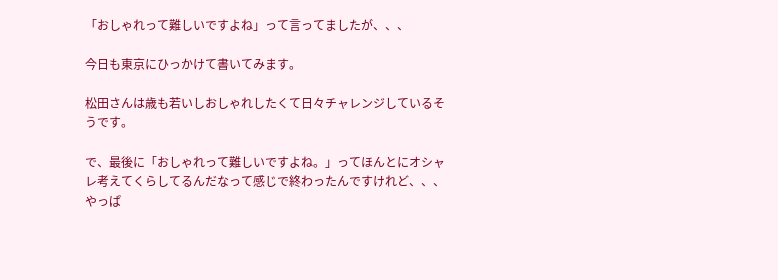「おしゃれって難しいですよね」って言ってましたが、、、

今日も東京にひっかけて書いてみます。

松田さんは歳も若いしおしゃれしたくて日々チャレンジしているそうです。

で、最後に「おしゃれって難しいですよね。」ってほんとにオシャレ考えてくらしてるんだなって感じで終わったんですけれど、、、
やっぱ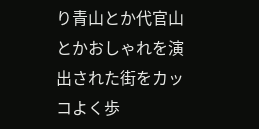り青山とか代官山とかおしゃれを演出された街をカッコよく歩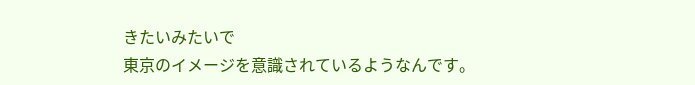きたいみたいで
東京のイメージを意識されているようなんです。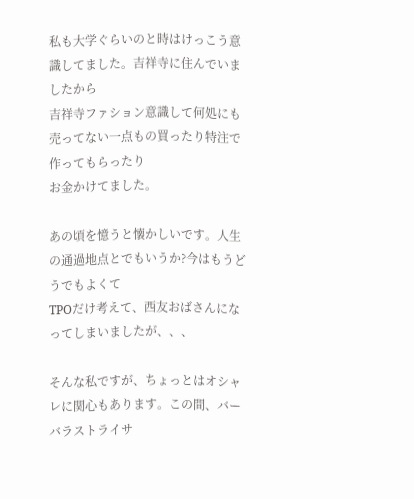私も大学ぐらいのと時はけっこう意識してました。吉祥寺に住んでいましたから
吉祥寺ファション意識して何処にも売ってない一点もの買ったり特注で作ってもらったり
お金かけてました。

あの頃を憶うと懐かしいです。人生の通過地点とでもいうか?今はもうどうでもよくて
TPOだけ考えて、西友おばさんになってしまいましたが、、、

そんな私ですが、ちょっとはオシャレに関心もあります。この間、バーバラストライサ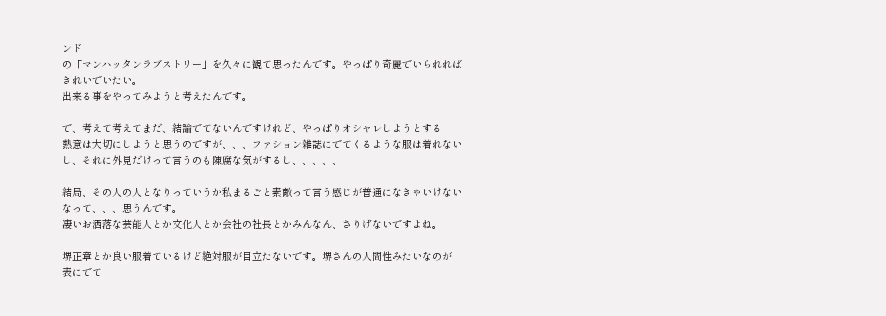ンド
の「マンハッタンラブストリー」を久々に観て思ったんです。やっぱり奇麗でいられればきれいでいたい。
出来る事をやってみようと考えたんです。

で、考えて考えてまだ、結論でてないんですけれど、やっぱりオシャレしようとする
熱意は大切にしようと思うのですが、、、ファション雑誌にでてくるような服は着れないし、それに外見だけって言うのも陳腐な気がするし、、、、、

結局、その人の人となりっていうか私まるごと素敵って言う感じが普通になきゃいけないなって、、、思うんです。
凄いお洒落な芸能人とか文化人とか会社の社長とかみんなん、さりげないですよね。

堺正章とか良い服着ているけど絶対服が目立たないです。堺さんの人間性みたいなのが
表にでて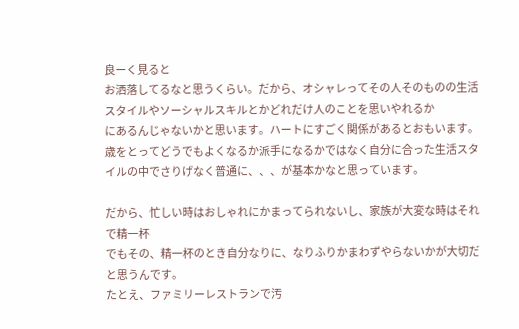良ーく見ると
お洒落してるなと思うくらい。だから、オシャレってその人そのものの生活スタイルやソーシャルスキルとかどれだけ人のことを思いやれるか
にあるんじゃないかと思います。ハートにすごく関係があるとおもいます。歳をとってどうでもよくなるか派手になるかではなく自分に合った生活スタイルの中でさりげなく普通に、、、が基本かなと思っています。

だから、忙しい時はおしゃれにかまってられないし、家族が大変な時はそれで精一杯
でもその、精一杯のとき自分なりに、なりふりかまわずやらないかが大切だと思うんです。
たとえ、ファミリーレストランで汚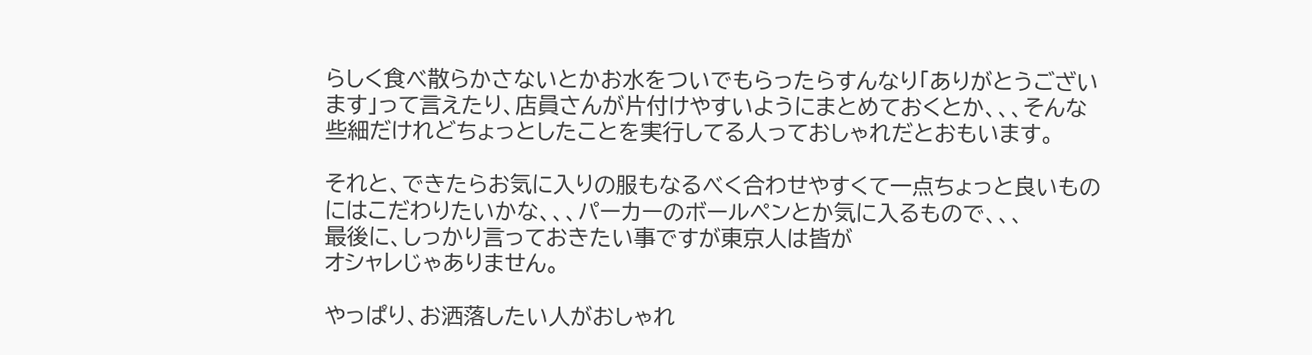らしく食べ散らかさないとかお水をついでもらったらすんなり「ありがとうございます」って言えたり、店員さんが片付けやすいようにまとめておくとか、、、そんな些細だけれどちょっとしたことを実行してる人っておしゃれだとおもいます。

それと、できたらお気に入りの服もなるべく合わせやすくて一点ちょっと良いものにはこだわりたいかな、、、パーカーのボールペンとか気に入るもので、、、
最後に、しっかり言っておきたい事ですが東京人は皆が
オシャレじゃありません。

やっぱり、お洒落したい人がおしゃれ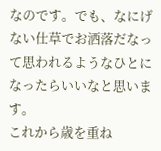なのです。でも、なにげない仕草でお洒落だなって思われるようなひとになったらいいなと思います。
これから歳を重ね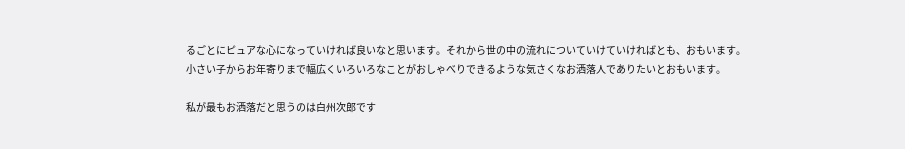るごとにピュアな心になっていければ良いなと思います。それから世の中の流れについていけていければとも、おもいます。
小さい子からお年寄りまで幅広くいろいろなことがおしゃべりできるような気さくなお洒落人でありたいとおもいます。

私が最もお洒落だと思うのは白州次郎です